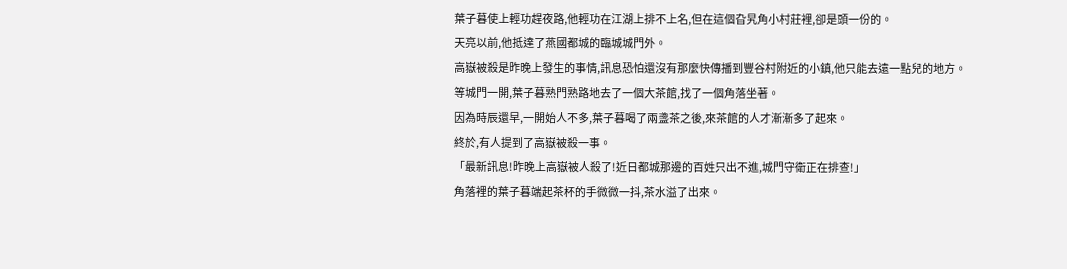葉子暮使上輕功趕夜路,他輕功在江湖上排不上名,但在這個旮旯角小村莊裡,卻是頭一份的。
天亮以前,他抵達了燕國都城的臨城城門外。
高嶽被殺是昨晚上發生的事情,訊息恐怕還沒有那麼快傳播到豐谷村附近的小鎮,他只能去遠一點兒的地方。
等城門一開,葉子暮熟門熟路地去了一個大茶館,找了一個角落坐著。
因為時辰還早,一開始人不多,葉子暮喝了兩盞茶之後,來茶館的人才漸漸多了起來。
終於,有人提到了高嶽被殺一事。
「最新訊息!昨晚上高嶽被人殺了!近日都城那邊的百姓只出不進,城門守衛正在排查!」
角落裡的葉子暮端起茶杯的手微微一抖,茶水溢了出來。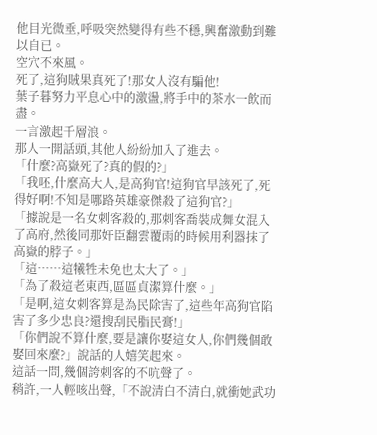他目光微垂,呼吸突然變得有些不穩,興奮激動到難以自已。
空穴不來風。
死了,這狗賊果真死了!那女人沒有騙他!
葉子暮努力平息心中的激盪,將手中的茶水一飲而盡。
一言激起千層浪。
那人一開話頭,其他人紛紛加入了進去。
「什麼?高嶽死了?真的假的?」
「我呸,什麼高大人,是高狗官!這狗官早該死了,死得好啊!不知是哪路英雄豪傑殺了這狗官?」
「據說是一名女刺客殺的,那刺客喬裝成舞女混入了高府,然後同那奸臣翻雲覆雨的時候用利器抹了高嶽的脖子。」
「這……這犧牲未免也太大了。」
「為了殺這老東西,區區貞潔算什麼。」
「是啊,這女刺客算是為民除害了,這些年高狗官陷害了多少忠良?還搜刮民脂民膏!」
「你們說不算什麼,要是讓你娶這女人,你們幾個敢娶回來麼?」說話的人嬉笑起來。
這話一問,幾個誇刺客的不吭聲了。
稍許,一人輕咳出聲,「不說清白不清白,就衝她武功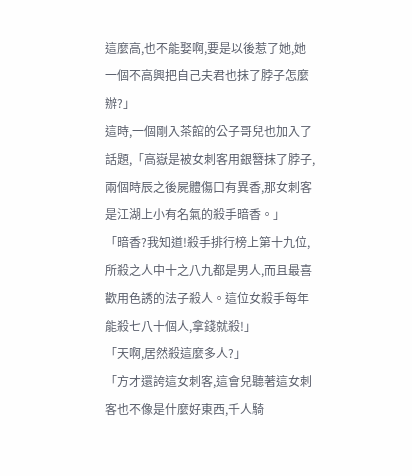這麼高,也不能娶啊,要是以後惹了她,她一個不高興把自己夫君也抹了脖子怎麼辦?」
這時,一個剛入茶館的公子哥兒也加入了話題,「高嶽是被女刺客用銀簪抹了脖子,兩個時辰之後屍體傷口有異香,那女刺客是江湖上小有名氣的殺手暗香。」
「暗香?我知道!殺手排行榜上第十九位,所殺之人中十之八九都是男人,而且最喜歡用色誘的法子殺人。這位女殺手每年能殺七八十個人,拿錢就殺!」
「天啊,居然殺這麼多人?」
「方才還誇這女刺客,這會兒聽著這女刺客也不像是什麼好東西,千人騎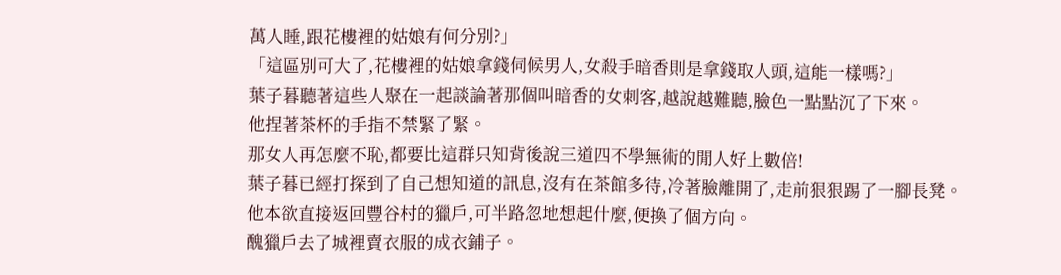萬人睡,跟花樓裡的姑娘有何分別?」
「這區別可大了,花樓裡的姑娘拿錢伺候男人,女殺手暗香則是拿錢取人頭,這能一樣嗎?」
葉子暮聽著這些人聚在一起談論著那個叫暗香的女刺客,越說越難聽,臉色一點點沉了下來。
他捏著茶杯的手指不禁緊了緊。
那女人再怎麼不恥,都要比這群只知背後說三道四不學無術的閒人好上數倍!
葉子暮已經打探到了自己想知道的訊息,沒有在茶館多待,冷著臉離開了,走前狠狠踢了一腳長凳。
他本欲直接返回豐谷村的獵戶,可半路忽地想起什麼,便換了個方向。
醜獵戶去了城裡賣衣服的成衣鋪子。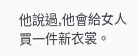他說過,他會給女人買一件新衣裳。